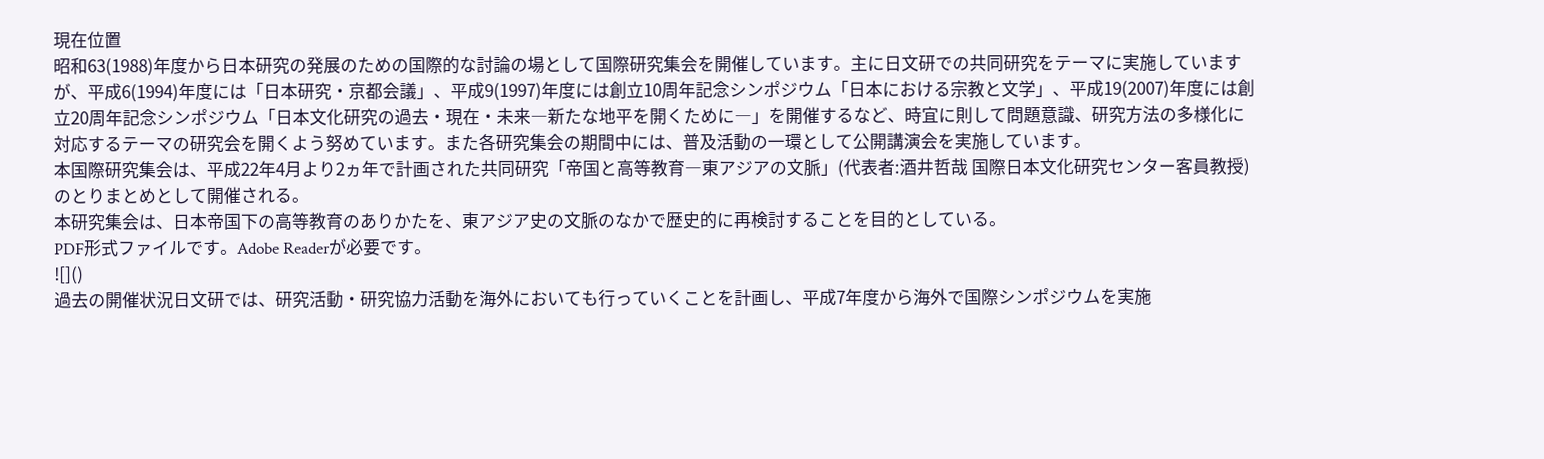現在位置
昭和63(1988)年度から日本研究の発展のための国際的な討論の場として国際研究集会を開催しています。主に日文研での共同研究をテーマに実施していますが、平成6(1994)年度には「日本研究・京都会議」、平成9(1997)年度には創立10周年記念シンポジウム「日本における宗教と文学」、平成19(2007)年度には創立20周年記念シンポジウム「日本文化研究の過去・現在・未来―新たな地平を開くために―」を開催するなど、時宜に則して問題意識、研究方法の多様化に対応するテーマの研究会を開くよう努めています。また各研究集会の期間中には、普及活動の一環として公開講演会を実施しています。
本国際研究集会は、平成22年4月より2ヵ年で計画された共同研究「帝国と高等教育―東アジアの文脈」(代表者:酒井哲哉 国際日本文化研究センター客員教授)のとりまとめとして開催される。
本研究集会は、日本帝国下の高等教育のありかたを、東アジア史の文脈のなかで歴史的に再検討することを目的としている。
PDF形式ファイルです。Adobe Readerが必要です。
![]()
過去の開催状況日文研では、研究活動・研究協力活動を海外においても行っていくことを計画し、平成7年度から海外で国際シンポジウムを実施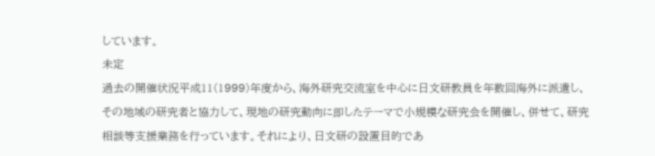しています。
未定
過去の開催状況平成11(1999)年度から、海外研究交流室を中心に日文研教員を年数回海外に派遣し、その地域の研究者と協力して、現地の研究動向に即したテーマで小規模な研究会を開催し、併せて、研究相談等支援業務を行っています。それにより、日文研の設置目的であ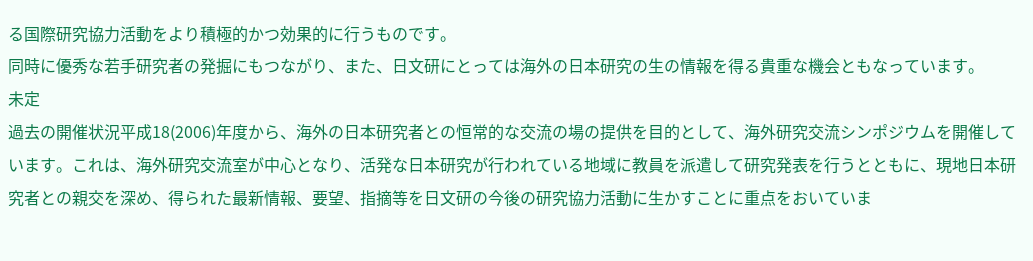る国際研究協力活動をより積極的かつ効果的に行うものです。
同時に優秀な若手研究者の発掘にもつながり、また、日文研にとっては海外の日本研究の生の情報を得る貴重な機会ともなっています。
未定
過去の開催状況平成18(2006)年度から、海外の日本研究者との恒常的な交流の場の提供を目的として、海外研究交流シンポジウムを開催しています。これは、海外研究交流室が中心となり、活発な日本研究が行われている地域に教員を派遣して研究発表を行うとともに、現地日本研究者との親交を深め、得られた最新情報、要望、指摘等を日文研の今後の研究協力活動に生かすことに重点をおいていま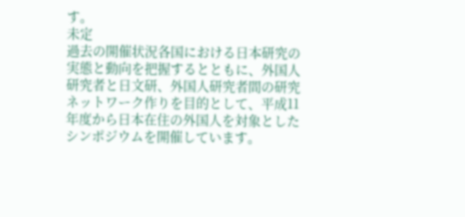す。
未定
過去の開催状況各国における日本研究の実態と動向を把握するとともに、外国人研究者と日文研、外国人研究者間の研究ネットワーク作りを目的として、平成11年度から日本在住の外国人を対象としたシンポジウムを開催しています。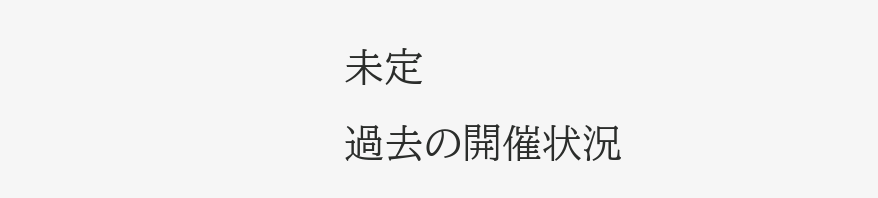未定
過去の開催状況